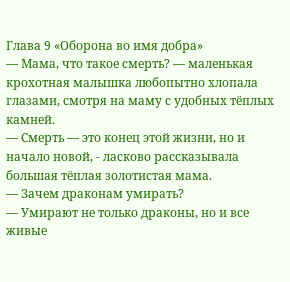Глава 9 «Оборона во имя добра»
— Мама, что такое смерть? — маленькая крохотная малышка любопытно хлопала глазами, смотря на маму с удобных тёплых камней.
— Смерть — это конец этой жизни, но и начало новой, - ласково рассказывала большая тёплая золотистая мама.
— Зачем драконам умирать?
— Умирают не только драконы, но и все живые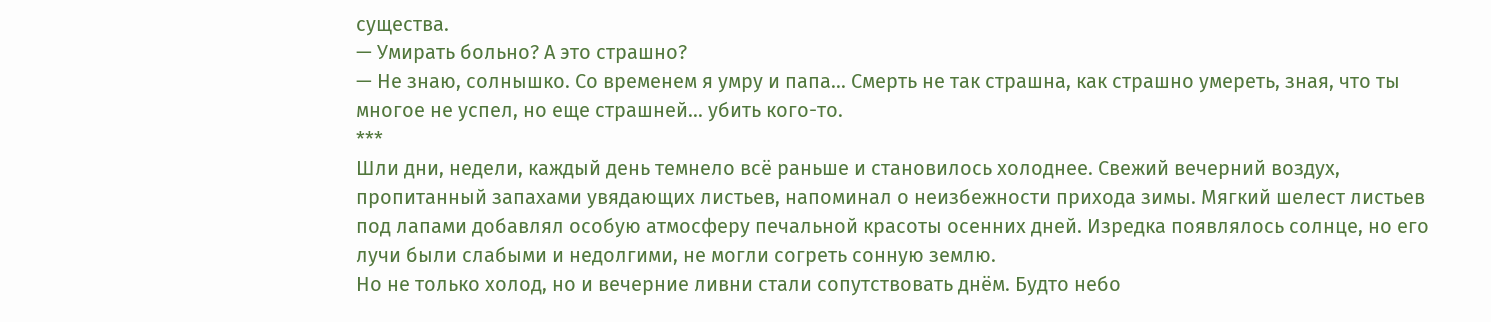существа.
— Умирать больно? А это страшно?
— Не знаю, солнышко. Со временем я умру и папа... Смерть не так страшна, как страшно умереть, зная, что ты многое не успел, но еще страшней... убить кого-то.
***
Шли дни, недели, каждый день темнело всё раньше и становилось холоднее. Свежий вечерний воздух, пропитанный запахами увядающих листьев, напоминал о неизбежности прихода зимы. Мягкий шелест листьев под лапами добавлял особую атмосферу печальной красоты осенних дней. Изредка появлялось солнце, но его лучи были слабыми и недолгими, не могли согреть сонную землю.
Но не только холод, но и вечерние ливни стали сопутствовать днём. Будто небо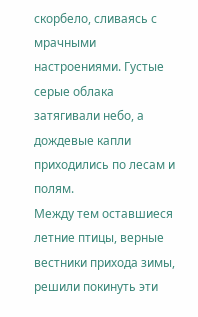скорбело, сливаясь с мрачными настроениями. Густые серые облака затягивали небо, а дождевые капли приходились по лесам и полям.
Между тем оставшиеся летние птицы, верные вестники прихода зимы, решили покинуть эти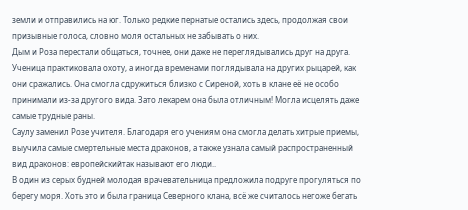земли и отправились на юг. Только редкие пернатые остались здесь, продолжая свои призывные голоса, словно моля остальных не забывать о них.
Дым и Роза перестали общаться, точнее, они даже не переглядывались друг на друга. Ученица практиковала охоту, а иногда временами поглядывала на других рыцарей, как они сражались. Она смогла сдружиться близко с Сиреной, хоть в клане еë не особо принимали из-за другого вида. Зато лекарем она была отличным! Могла исцелять даже самые трудные раны.
Саулу заменил Розе учителя. Благодаря его учениям она смогла делать хитрые приемы, выучила самые смертельные места драконов, а также узнала самый распространенный вид драконов: европейскийтак называют его люди..
В один из серых будней молодая врачевательница предложила подруге прогуляться по берегу моря. Хоть это и была граница Северного клана, всё же считалось негоже бегать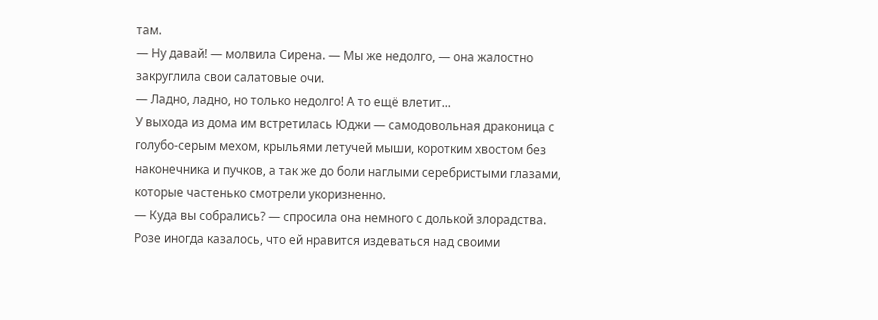там.
— Ну давай! — молвила Сирена. — Мы же недолго, — она жалостно закруглила свои салатовые очи.
— Ладно, ладно, но только недолго! А то ещё влетит...
У выхода из дома им встретилась Юджи — самодовольная драконица с голубо-серым мехом, крыльями летучей мыши, коротким хвостом без наконечника и пучков, а так же до боли наглыми серебристыми глазами, которые частенько смотрели укоризненно.
— Куда вы собрались? — спросила она немного с долькой злорадства.
Розе иногда казалось, что ей нравится издеваться над своими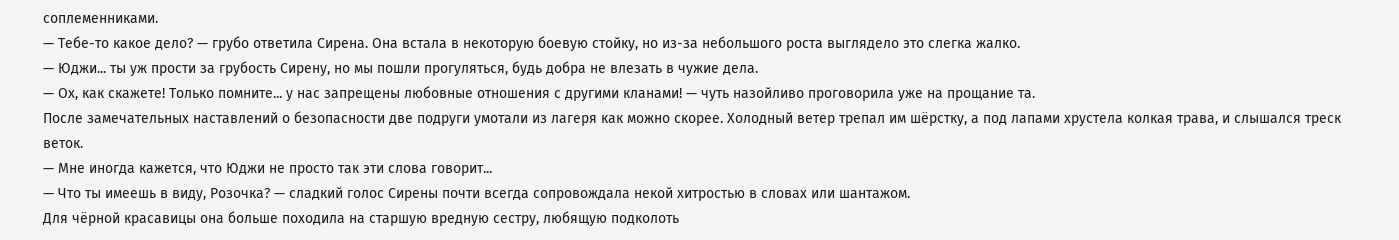соплеменниками.
— Тебе-то какое дело? — грубо ответила Сирена. Она встала в некоторую боевую стойку, но из-за небольшого роста выглядело это слегка жалко.
— Юджи... ты уж прости за грубость Сирену, но мы пошли прогуляться, будь добра не влезать в чужие дела.
— Ох, как скажете! Только помните... у нас запрещены любовные отношения с другими кланами! — чуть назойливо проговорила уже на прощание та.
После замечательных наставлений о безопасности две подруги умотали из лагеря как можно скорее. Холодный ветер трепал им шёрстку, а под лапами хрустела колкая трава, и слышался треск веток.
— Мне иногда кажется, что Юджи не просто так эти слова говорит...
— Что ты имеешь в виду, Розочка? — сладкий голос Сирены почти всегда сопровождала некой хитростью в словах или шантажом.
Для чёрной красавицы она больше походила на старшую вредную сестру, любящую подколоть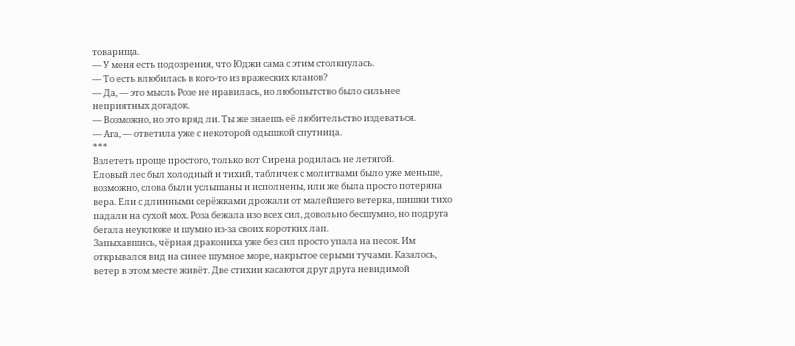товарища.
— У меня есть подозрения, что Юджи сама с этим столкнулась.
— То есть влюбилась в кого-то из вражеских кланов?
— Да, — это мысль Розе не нравилась, но любопытство было сильнее неприятных догадок.
— Возможно, но это вряд ли. Ты же знаешь её любительство издеваться.
— Ага, — ответила уже с некоторой одышкой спутница.
***
Взлететь проще простого, только вот Сирена родилась не летягой.
Еловый лес был холодный и тихий, табличек с молитвами было уже меньше, возможно, слова были услышаны и исполнены, или же была просто потеряна вера. Ели с длинными серёжками дрожали от малейшего ветерка, шишки тихо падали на сухой мох. Роза бежала изо всех сил, довольно бесшумно, но подруга бегала неуклюже и шумно из-за своих коротких лап.
Запыхавшись, чёрная дракониха уже без сил просто упала на песок. Им открывался вид на синее шумное море, накрытое серыми тучами. Казалось, ветер в этом месте живёт. Две стихии касаются друг друга невидимой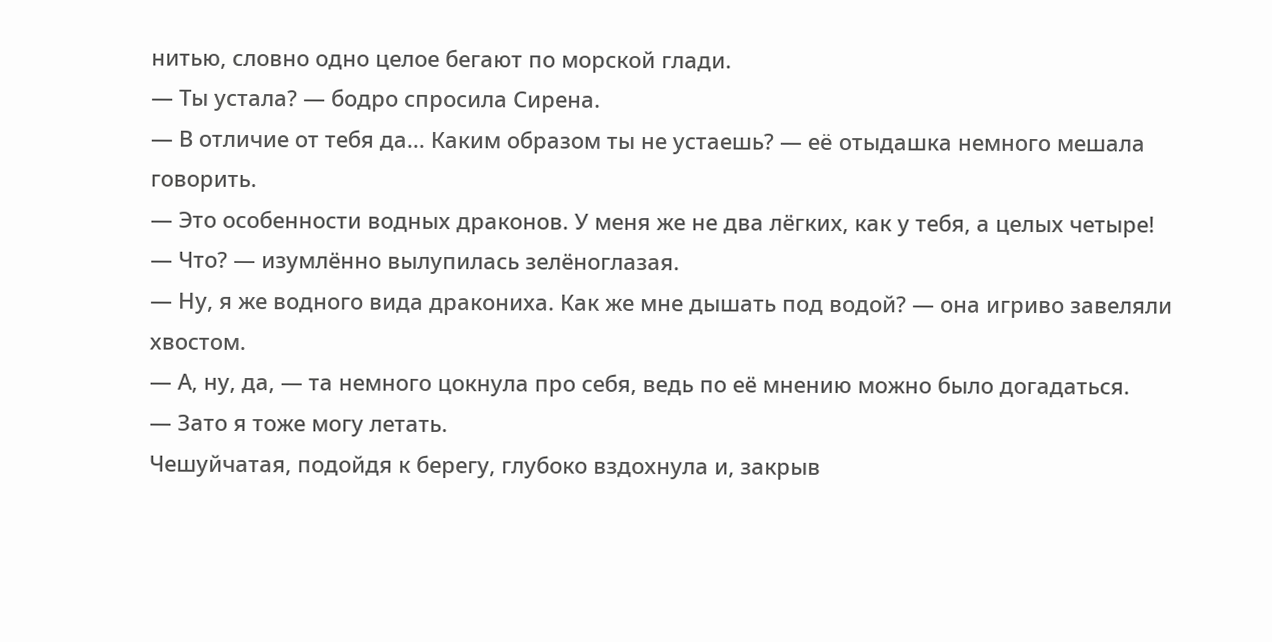нитью, словно одно целое бегают по морской глади.
— Ты устала? — бодро спросила Сирена.
— В отличие от тебя да... Каким образом ты не устаешь? — еë отыдашка немного мешала говорить.
— Это особенности водных драконов. У меня же не два лёгких, как у тебя, а целых четыре!
— Что? — изумлённо вылупилась зелёноглазая.
— Ну, я же водного вида дракониха. Как же мне дышать под водой? — она игриво завеляли хвостом.
— А, ну, да, — та немного цокнула про себя, ведь по её мнению можно было догадаться.
— Зато я тоже могу летать.
Чешуйчатая, подойдя к берегу, глубоко вздохнула и, закрыв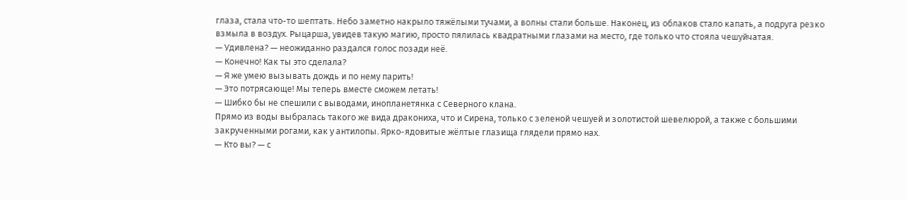глаза, стала что-то шептать. Небо заметно накрыло тяжёлыми тучами, а волны стали больше. Наконец, из облаков стало капать, а подруга резко взмыла в воздух. Рыцарша, увидев такую магию, просто пялилась квадратными глазами на место, где только что стояла чешуйчатая.
— Удивлена? — неожиданно раздался голос позади неё.
— Конечно! Как ты это сделала?
— Я же умею вызывать дождь и по нему парить!
— Это потрясающе! Мы теперь вместе сможем летать!
— Шибко бы не спешили с выводами, инопланетянка с Северного клана.
Прямо из воды выбралась такого же вида дракониха, что и Сирена, только с зеленой чешуей и золотистой шевелюрой, а также с большими закрученными рогами, как у антилопы. Ярко-ядовитые жёлтые глазища глядели прямо нах.
— Кто вы? — с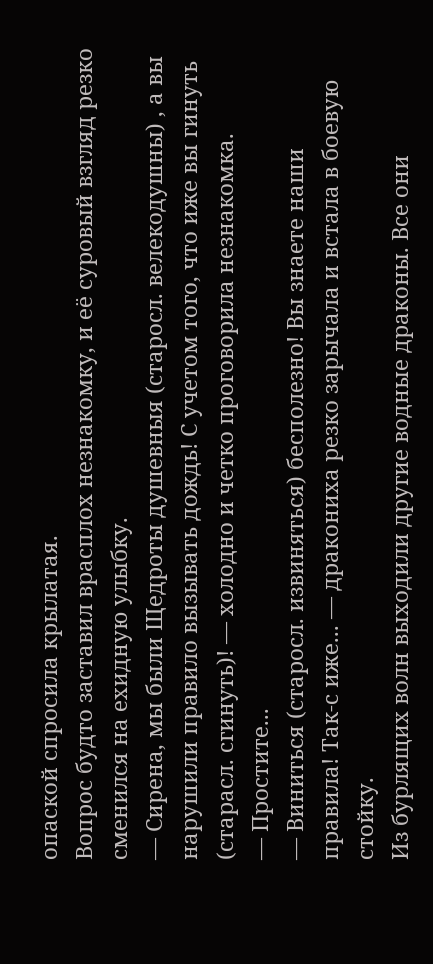опаской спросила крылатая.
Вопрос будто заставил врасплох незнакомку, и её суровый взгляд резко сменился на ехидную улыбку.
— Сирена, мы были Щедроты душевныя (старосл. велекодушны) , а вы нарушили правило вызывать дождь! С учетом того, что иже вы гинуть (старасл. сгинуть)! — холодно и четко проговорила незнакомка.
— Простите...
— Виниться (старосл. извиняться) бесполезно! Вы знаете наши правила! Так-с иже... — дракониха резко зарычала и встала в боевую стойку.
Из бурлящих волн выходили другие водные драконы. Все они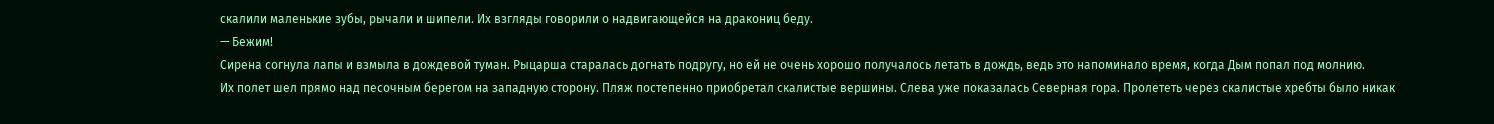скалили маленькие зубы, рычали и шипели. Их взгляды говорили о надвигающейся на дракониц беду.
— Бежим!
Сирена согнула лапы и взмыла в дождевой туман. Рыцарша старалась догнать подругу, но ей не очень хорошо получалось летать в дождь, ведь это напоминало время, когда Дым попал под молнию.
Их полет шел прямо над песочным берегом на западную сторону. Пляж постепенно приобретал скалистые вершины. Слева уже показалась Северная гора. Пролететь через скалистые хребты было никак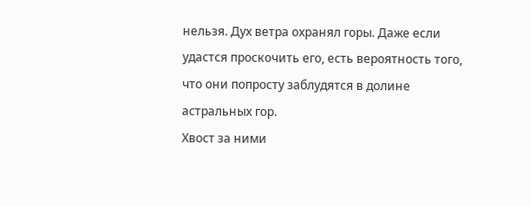нельзя. Дух ветра охранял горы. Даже если удастся проскочить его, есть вероятность того, что они попросту заблудятся в долине астральных гор.
Хвост за ними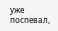уже поспевал,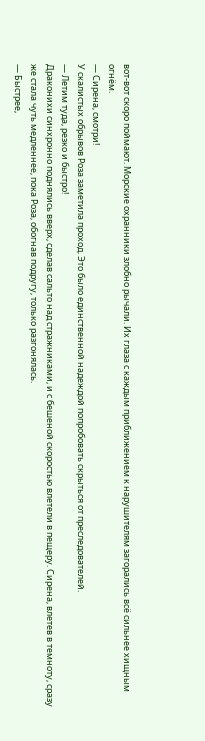вот-вот скоро поймают. Морские охранники злобно рычали. Их глаза с каждым приближением к нарушителям загорались всё сильнее хищным огнём.
— Сирена, смотри!
У скалистых обрывов Роза заметила проход. Это было единственной надеждой попробовать скрыться от преследователей.
— Летим туда, резко и быстро!
Драконихи синхронно поднялись вверх, сделав сальто над стражниками, и с бешеной скоростью влетели в пещеру. Сирена, влетев в темноту, сразу же стала чуть медленнее, пока Роза, обогнав подругу, только разгонялась.
— Быстрее,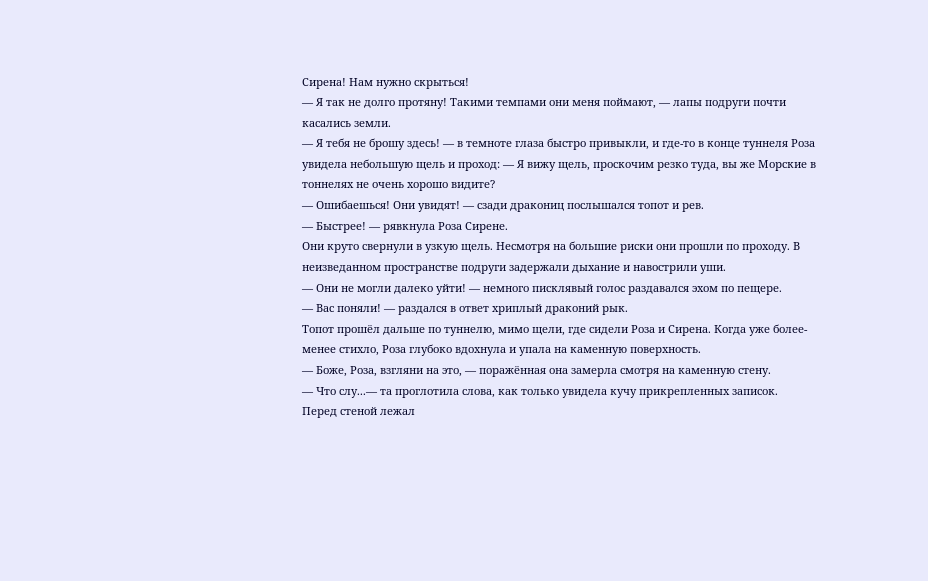Сирена! Нам нужно скрыться!
— Я так не долго протяну! Такими темпами они меня поймают, — лапы подруги почти касались земли.
— Я тебя не брошу здесь! — в темноте глаза быстро привыкли, и где-то в конце туннеля Роза увидела небольшую щель и проход: — Я вижу щель, проскочим резко туда, вы же Морские в тоннелях не очень хорошо видите?
— Ошибаешься! Они увидят! — сзади дракониц послышался топот и рев.
— Быстрее! — рявкнула Роза Сирене.
Они круто свернули в узкую щель. Несмотря на большие риски они прошли по проходу. В неизведанном пространстве подруги задержали дыхание и навострили уши.
— Они не могли далеко уйти! — немного писклявый голос раздавался эхом по пещере.
— Вас поняли! — раздался в ответ хриплый драконий рык.
Топот прошёл дальше по туннелю, мимо щели, где сидели Роза и Сирена. Когда уже более-менее стихло, Роза глубоко вдохнула и упала на каменную поверхность.
— Боже, Роза, взгляни на это, — поражённая она замерла смотря на каменную стену.
— Что слу...— та проглотила слова, как только увидела кучу прикрепленных записок.
Перед стеной лежал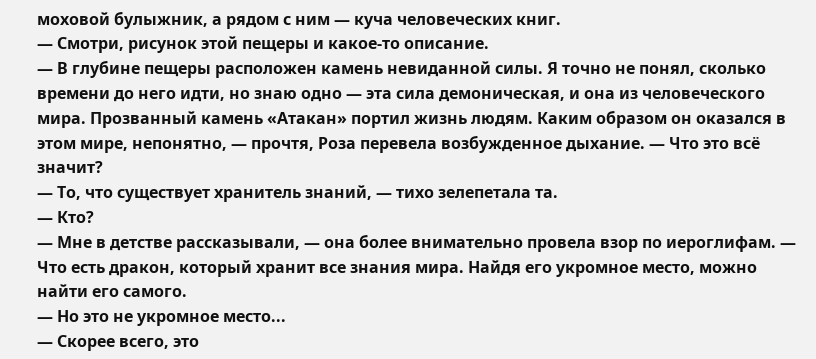моховой булыжник, а рядом с ним — куча человеческих книг.
— Смотри, рисунок этой пещеры и какое-то описание.
— В глубине пещеры расположен камень невиданной силы. Я точно не понял, сколько времени до него идти, но знаю одно — эта сила демоническая, и она из человеческого мира. Прозванный камень «Атакан» портил жизнь людям. Каким образом он оказался в этом мире, непонятно, — прочтя, Роза перевела возбужденное дыхание. — Что это всё значит?
— То, что существует хранитель знаний, — тихо зелепетала та.
— Кто?
— Мне в детстве рассказывали, — она более внимательно провела взор по иероглифам. — Что есть дракон, который хранит все знания мира. Найдя его укромное место, можно найти его самого.
— Но это не укромное место...
— Скорее всего, это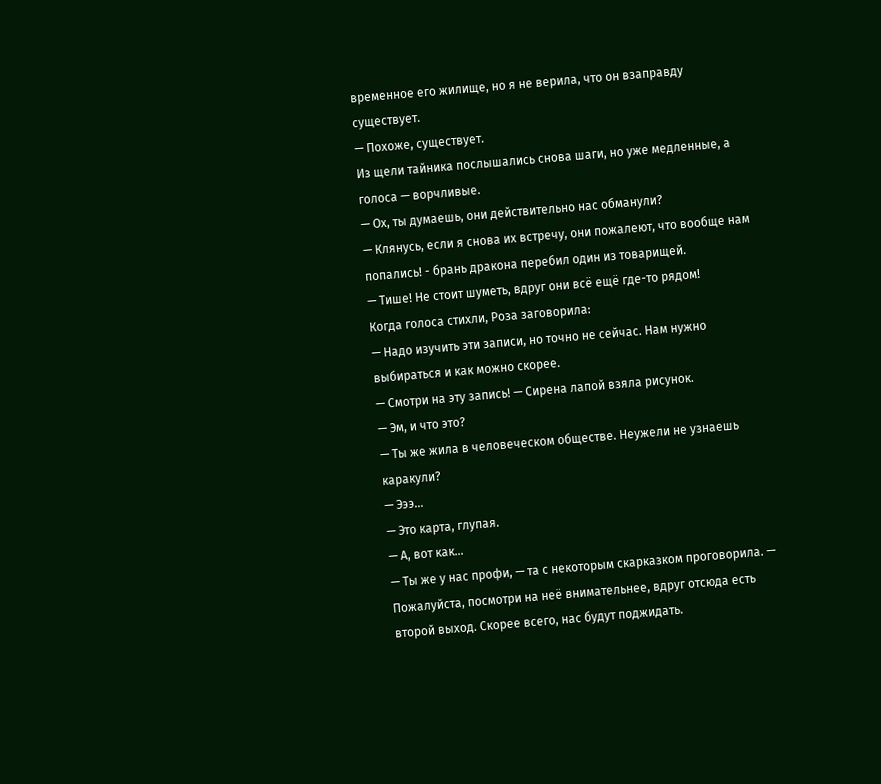временное его жилище, но я не верила, что он взаправду существует.
— Похоже, существует.
Из щели тайника послышались снова шаги, но уже медленные, а голоса — ворчливые.
— Ох, ты думаешь, они действительно нас обманули?
— Клянусь, если я снова их встречу, они пожалеют, что вообще нам попались! - брань дракона перебил один из товарищей.
— Тише! Не стоит шуметь, вдруг они всё ещё где-то рядом!
Когда голоса стихли, Роза заговорила:
— Надо изучить эти записи, но точно не сейчас. Нам нужно выбираться и как можно скорее.
— Смотри на эту запись! — Сирена лапой взяла рисунок.
— Эм, и что это?
— Ты же жила в человеческом обществе. Неужели не узнаешь каракули?
— Эээ...
— Это карта, глупая.
— А, вот как...
— Ты же у нас профи, — та с некоторым скарказком проговорила. — Пожалуйста, посмотри на неё внимательнее, вдруг отсюда есть второй выход. Скорее всего, нас будут поджидать.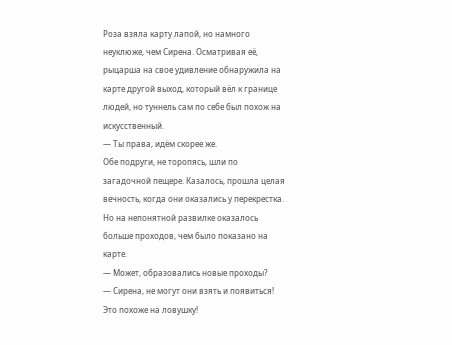Роза взяла карту лапой, но намного неуклюже, чем Сирена. Осматривая её, рыцарша на свое удивление обнаружила на карте другой выход, который вёл к границе людей, но туннель сам по себе был похож на искусственный.
— Ты права, идём скорее же.
Обе подруги, не торопясь, шли по загадочной пещере. Казалось, прошла целая вечность, когда они оказались у перекрестка. Но на непонятной развилке оказалось больше проходов, чем было показано на карте.
— Может, образовались новые проходы?
— Сирена, не могут они взять и появиться! Это похоже на ловушку!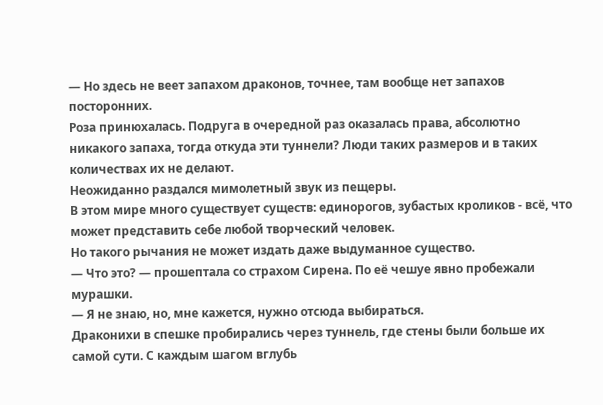— Но здесь не веет запахом драконов, точнее, там вообще нет запахов посторонних.
Роза принюхалась. Подруга в очередной раз оказалась права, абсолютно никакого запаха, тогда откуда эти туннели? Люди таких размеров и в таких количествах их не делают.
Неожиданно раздался мимолетный звук из пещеры.
В этом мире много существует существ: единорогов, зубастых кроликов - всё, что может представить себе любой творческий человек.
Но такого рычания не может издать даже выдуманное существо.
— Что это? — прошептала со страхом Сирена. По её чешуе явно пробежали мурашки.
— Я не знаю, но, мне кажется, нужно отсюда выбираться.
Драконихи в спешке пробирались через туннель, где стены были больше их самой сути. С каждым шагом вглубь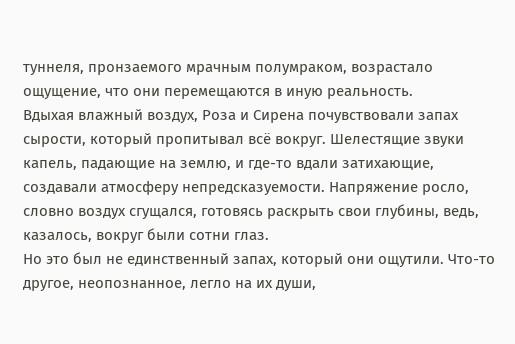туннеля, пронзаемого мрачным полумраком, возрастало ощущение, что они перемещаются в иную реальность.
Вдыхая влажный воздух, Роза и Сирена почувствовали запах сырости, который пропитывал всё вокруг. Шелестящие звуки капель, падающие на землю, и где-то вдали затихающие, создавали атмосферу непредсказуемости. Напряжение росло, словно воздух сгущался, готовясь раскрыть свои глубины, ведь, казалось, вокруг были сотни глаз.
Но это был не единственный запах, который они ощутили. Что-то другое, неопознанное, легло на их души,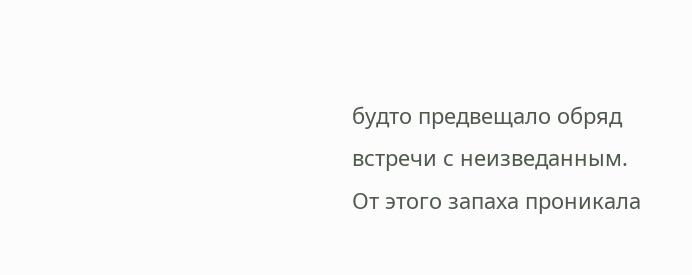будто предвещало обряд встречи с неизведанным. От этого запаха проникала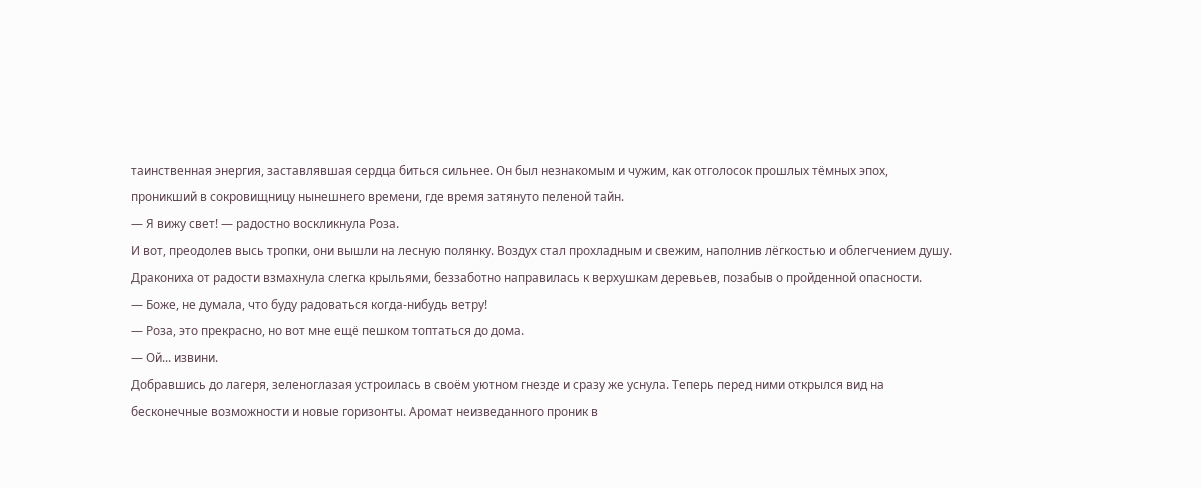таинственная энергия, заставлявшая сердца биться сильнее. Он был незнакомым и чужим, как отголосок прошлых тёмных эпох, проникший в сокровищницу нынешнего времени, где время затянуто пеленой тайн.
— Я вижу свет! — радостно воскликнула Роза.
И вот, преодолев высь тропки, они вышли на лесную полянку. Воздух стал прохладным и свежим, наполнив лёгкостью и облегчением душу.
Дракониха от радости взмахнула слегка крыльями, беззаботно направилась к верхушкам деревьев, позабыв о пройденной опасности.
— Боже, не думала, что буду радоваться когда-нибудь ветру!
— Роза, это прекрасно, но вот мне ещё пешком топтаться до дома.
— Ой... извини.
Добравшись до лагеря, зеленоглазая устроилась в своём уютном гнезде и сразу же уснула. Теперь перед ними открылся вид на бесконечные возможности и новые горизонты. Аромат неизведанного проник в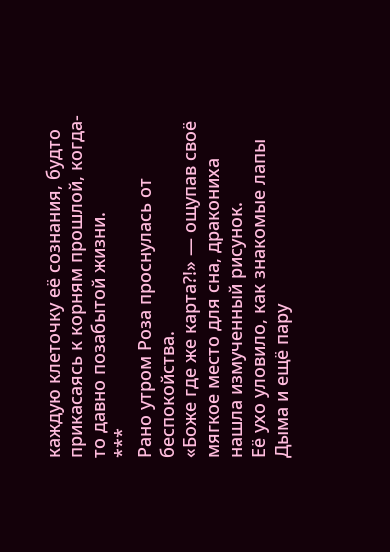каждую клеточку её сознания, будто прикасаясь к корням прошлой, когда-то давно позабытой жизни.
***
Рано утром Роза проснулась от беспокойства.
«Боже где же карта?!» — ощупав своё мягкое место для сна, дракониха нашла измученный рисунок.
Её ухо уловило, как знакомые лапы Дыма и ещё пару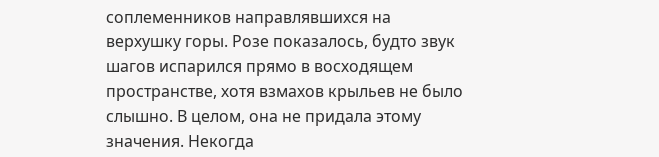соплеменников направлявшихся на верхушку горы. Розе показалось, будто звук шагов испарился прямо в восходящем пространстве, хотя взмахов крыльев не было слышно. В целом, она не придала этому значения. Некогда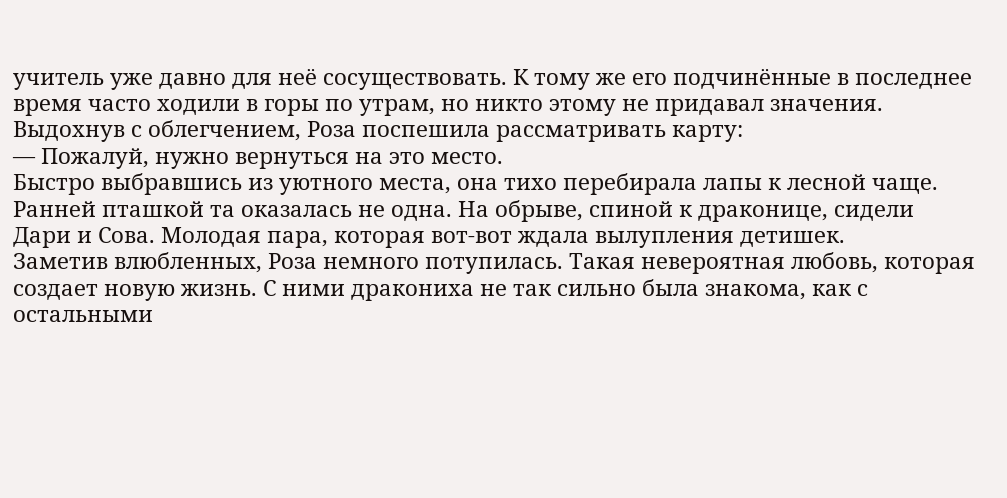учитель уже давно для неё сосуществовать. К тому же его подчинённые в последнее время часто ходили в горы по утрам, но никто этому не придавал значения.
Выдохнув с облегчением, Роза поспешила рассматривать карту:
— Пожалуй, нужно вернуться на это место.
Быстро выбравшись из уютного места, она тихо перебирала лапы к лесной чаще. Ранней пташкой та оказалась не одна. На обрыве, спиной к драконице, сидели Дари и Сова. Молодая пара, которая вот-вот ждала вылупления детишек.
Заметив влюбленных, Роза немного потупилась. Такая невероятная любовь, которая создает новую жизнь. С ними дракониха не так сильно была знакома, как с остальными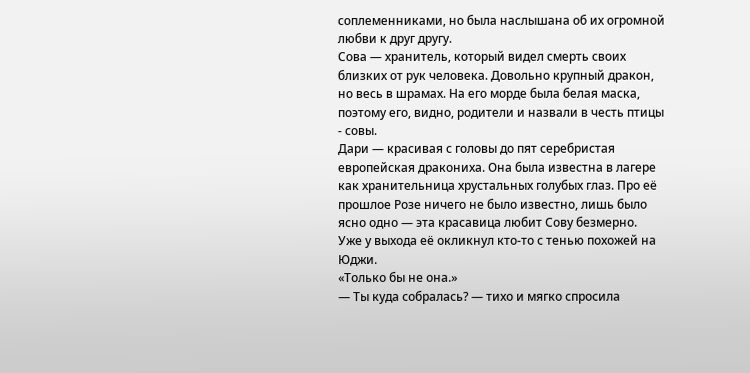соплеменниками, но была наслышана об их огромной любви к друг другу.
Сова — хранитель, который видел смерть своих близких от рук человека. Довольно крупный дракон, но весь в шрамах. На его морде была белая маска, поэтому его, видно, родители и назвали в честь птицы - совы.
Дари — красивая с головы до пят серебристая европейская дракониха. Она была известна в лагере как хранительница хрустальных голубых глаз. Про её прошлое Розе ничего не было известно, лишь было ясно одно — эта красавица любит Сову безмерно.
Уже у выхода её окликнул кто-то с тенью похожей на Юджи.
«Только бы не она.»
— Ты куда собралась? — тихо и мягко спросила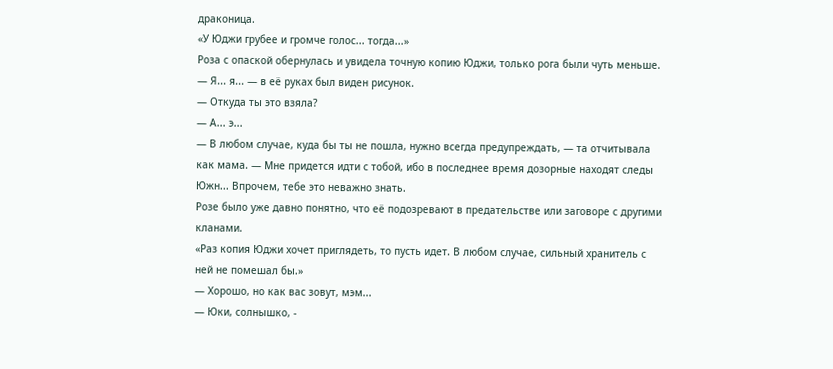драконица.
«У Юджи грубее и громче голос... тогда...»
Роза с опаской обернулась и увидела точную копию Юджи, только рога были чуть меньше.
— Я... я... — в её руках был виден рисунок.
— Откуда ты это взяла?
— А... э...
— В любом случае, куда бы ты не пошла, нужно всегда предупреждать, — та отчитывала как мама. — Мне придется идти с тобой, ибо в последнее время дозорные находят следы Южн... Впрочем, тебе это неважно знать.
Розе было уже давно понятно, что её подозревают в предательстве или заговоре с другими кланами.
«Раз копия Юджи хочет приглядеть, то пусть идет. В любом случае, сильный хранитель с ней не помешал бы.»
— Хорошо, но как вас зовут, мэм...
— Юки, солнышко, -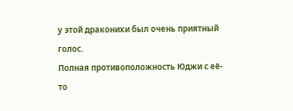у этой драконихи был очень приятный голос.
Полная противоположность Юджи с её-то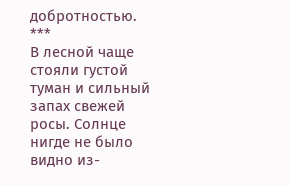добротностью.
***
В лесной чаще стояли густой туман и сильный запах свежей росы. Солнце нигде не было видно из-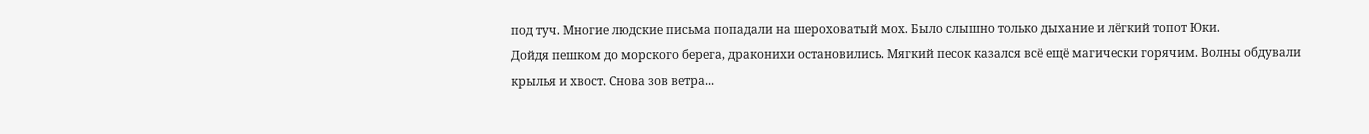под туч. Многие людские письма попадали на шероховатый мох. Было слышно только дыхание и лёгкий топот Юки.
Дойдя пешком до морского берега, драконихи остановились. Мягкий песок казался всё ещё магически горячим. Волны обдували крылья и хвост. Снова зов ветра...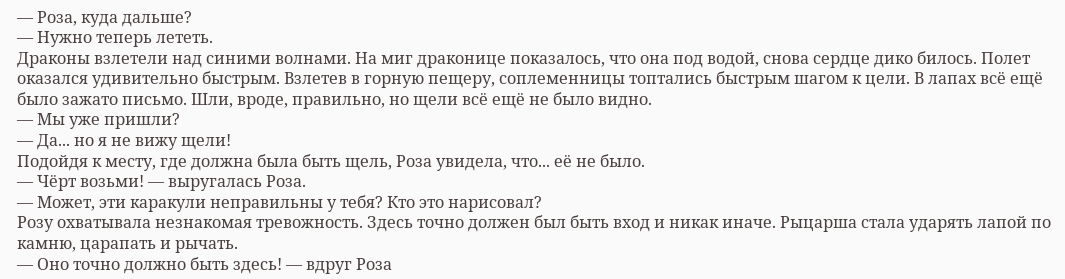— Роза, куда дальше?
— Нужно теперь лететь.
Драконы взлетели над синими волнами. На миг драконице показалось, что она под водой, снова сердце дико билось. Полет оказался удивительно быстрым. Взлетев в горную пещеру, соплеменницы топтались быстрым шагом к цели. В лапах всё ещё было зажато письмо. Шли, вроде, правильно, но щели всё ещё не было видно.
— Мы уже пришли?
— Да... но я не вижу щели!
Подойдя к месту, где должна была быть щель, Роза увидела, что... её не было.
— Чёрт возьми! — выругалась Роза.
— Может, эти каракули неправильны у тебя? Кто это нарисовал?
Розу охватывала незнакомая тревожность. Здесь точно должен был быть вход и никак иначе. Рыцарша стала ударять лапой по камню, царапать и рычать.
— Оно точно должно быть здесь! — вдруг Роза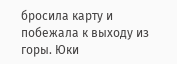бросила карту и побежала к выходу из горы. Юки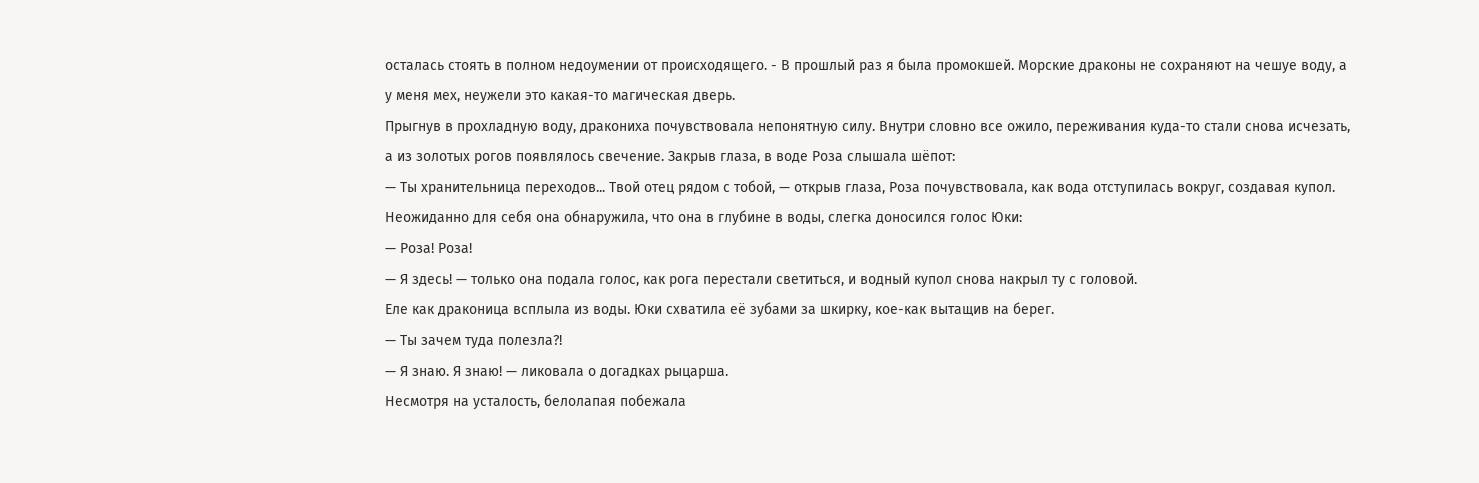осталась стоять в полном недоумении от происходящего. - В прошлый раз я была промокшей. Морские драконы не сохраняют на чешуе воду, а у меня мех, неужели это какая-то магическая дверь.
Прыгнув в прохладную воду, дракониха почувствовала непонятную силу. Внутри словно все ожило, переживания куда-то стали снова исчезать, а из золотых рогов появлялось свечение. Закрыв глаза, в воде Роза слышала шёпот:
— Ты хранительница переходов... Твой отец рядом с тобой, — открыв глаза, Роза почувствовала, как вода отступилась вокруг, создавая купол.
Неожиданно для себя она обнаружила, что она в глубине в воды, слегка доносился голос Юки:
— Роза! Роза!
— Я здесь! — только она подала голос, как рога перестали светиться, и водный купол снова накрыл ту с головой.
Еле как драконица всплыла из воды. Юки схватила её зубами за шкирку, кое-как вытащив на берег.
— Ты зачем туда полезла?!
— Я знаю. Я знаю! — ликовала о догадках рыцарша.
Несмотря на усталость, белолапая побежала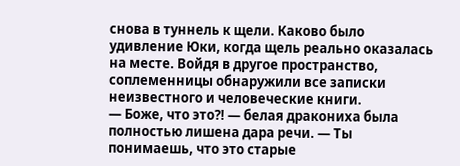снова в туннель к щели. Каково было удивление Юки, когда щель реально оказалась на месте. Войдя в другое пространство, соплеменницы обнаружили все записки неизвестного и человеческие книги.
— Боже, что это?! — белая дракониха была полностью лишена дара речи. — Ты понимаешь, что это старые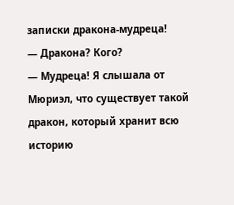записки дракона-мудреца!
— Дракона? Кого?
— Мудреца! Я слышала от Мюриэл, что существует такой дракон, который хранит всю историю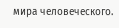мира человеческого.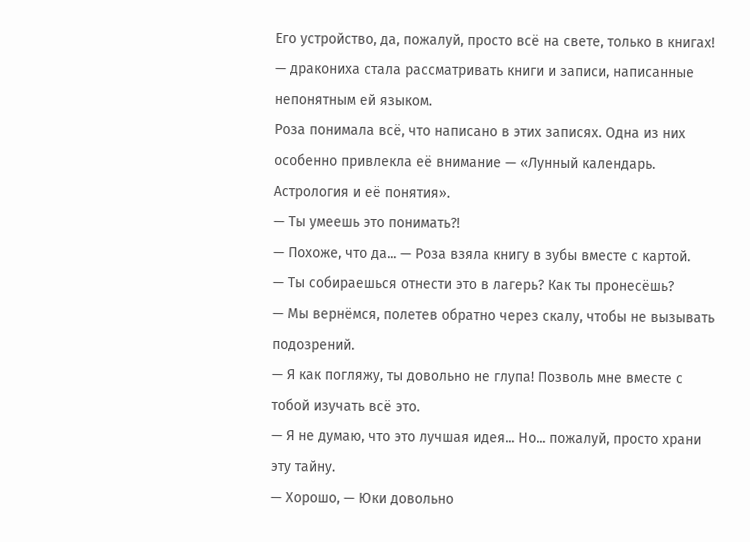Его устройство, да, пожалуй, просто всё на свете, только в книгах! — дракониха стала рассматривать книги и записи, написанные непонятным ей языком.
Роза понимала всё, что написано в этих записях. Одна из них особенно привлекла её внимание — «Лунный календарь. Астрология и её понятия».
— Ты умеешь это понимать?!
— Похоже, что да... — Роза взяла книгу в зубы вместе с картой.
— Ты собираешься отнести это в лагерь? Как ты пронесёшь?
— Мы вернёмся, полетев обратно через скалу, чтобы не вызывать подозрений.
— Я как погляжу, ты довольно не глупа! Позволь мне вместе с тобой изучать всё это.
— Я не думаю, что это лучшая идея... Но... пожалуй, просто храни эту тайну.
— Хорошо, — Юки довольно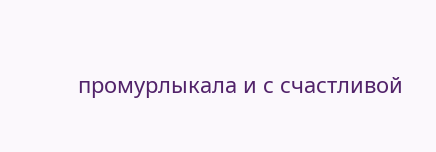промурлыкала и с счастливой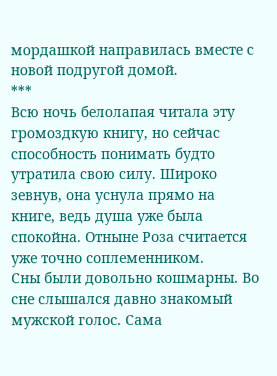мордашкой направилась вместе с новой подругой домой.
***
Всю ночь белолапая читала эту громоздкую книгу, но сейчас способность понимать будто утратила свою силу. Широко зевнув, она уснула прямо на книге, ведь душа уже была спокойна. Отныне Роза считается уже точно соплеменником.
Сны были довольно кошмарны. Во сне слышался давно знакомый мужской голос. Сама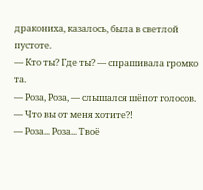дракониха, казалось, была в светлой пустоте.
— Кто ты? Где ты? — спрашивала громко та.
— Роза, Роза, — слышался шёпот голосов.
— Что вы от меня хотите?!
— Роза... Роза... Твоё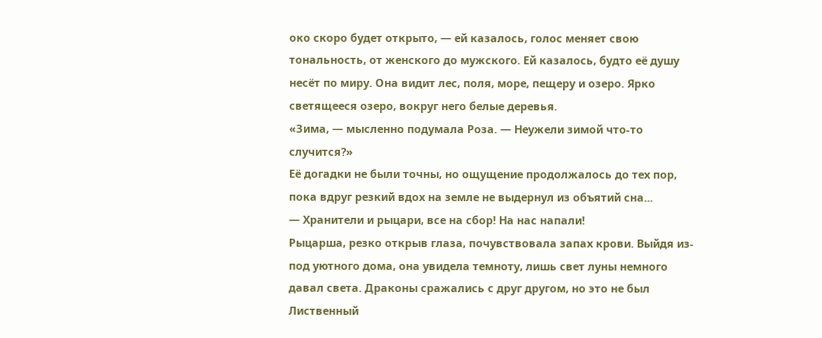око скоро будет открыто, — ей казалось, голос меняет свою тональность, от женского до мужского. Ей казалось, будто её душу несёт по миру. Она видит лес, поля, море, пещеру и озеро. Ярко светящееся озеро, вокруг него белые деревья.
«Зима, — мысленно подумала Роза. — Неужели зимой что-то случится?»
Её догадки не были точны, но ощущение продолжалось до тех пор, пока вдруг резкий вдох на земле не выдернул из объятий сна...
— Хранители и рыцари, все на сбор! На нас напали!
Рыцарша, резко открыв глаза, почувствовала запах крови. Выйдя из-под уютного дома, она увидела темноту, лишь свет луны немного давал света. Драконы сражались с друг другом, но это не был Лиственный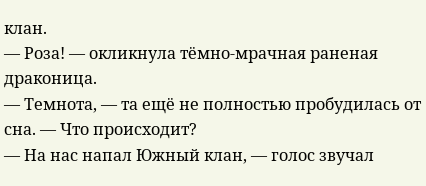клан.
— Роза! — окликнула тёмно-мрачная раненая драконица.
— Темнота, — та ещё не полностью пробудилась от сна. — Что происходит?
— На нас напал Южный клан, — голос звучал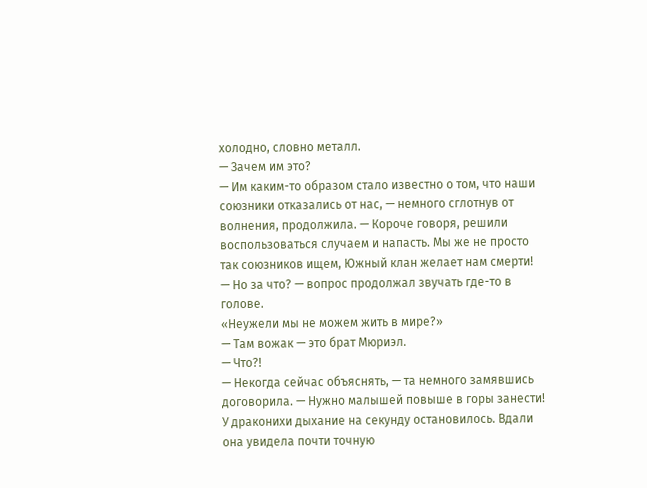холодно, словно металл.
— Зачем им это?
— Им каким-то образом стало известно о том, что наши союзники отказались от нас, — немного сглотнув от волнения, продолжила. — Короче говоря, решили воспользоваться случаем и напасть. Мы же не просто так союзников ищем, Южный клан желает нам смерти!
— Но за что? — вопрос продолжал звучать где-то в голове.
«Неужели мы не можем жить в мире?»
— Там вожак — это брат Мюриэл.
— Что?!
— Некогда сейчас объяснять, — та немного замявшись договорила. — Нужно малышей повыше в горы занести!
У драконихи дыхание на секунду остановилось. Вдали она увидела почти точную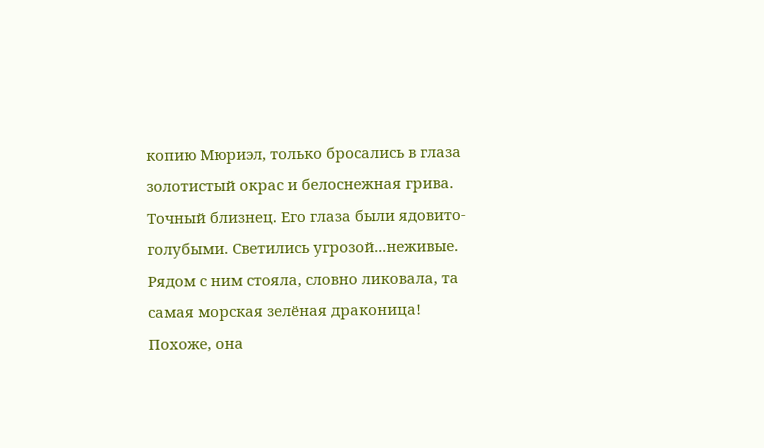копию Мюриэл, только бросались в глаза золотистый окрас и белоснежная грива. Точный близнец. Его глаза были ядовито-голубыми. Светились угрозой...неживые.
Рядом с ним стояла, словно ликовала, та самая морская зелёная драконица! Похоже, она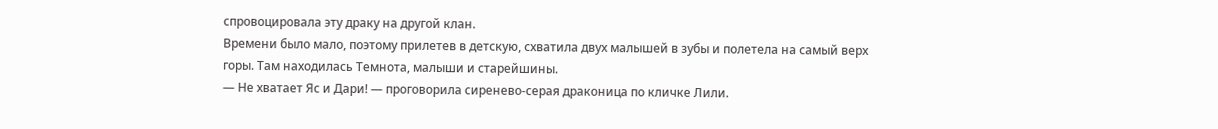спровоцировала эту драку на другой клан.
Времени было мало, поэтому прилетев в детскую, схватила двух малышей в зубы и полетела на самый верх горы. Там находилась Темнота, малыши и старейшины.
— Не хватает Яс и Дари! — проговорила сиренево-серая драконица по кличке Лили.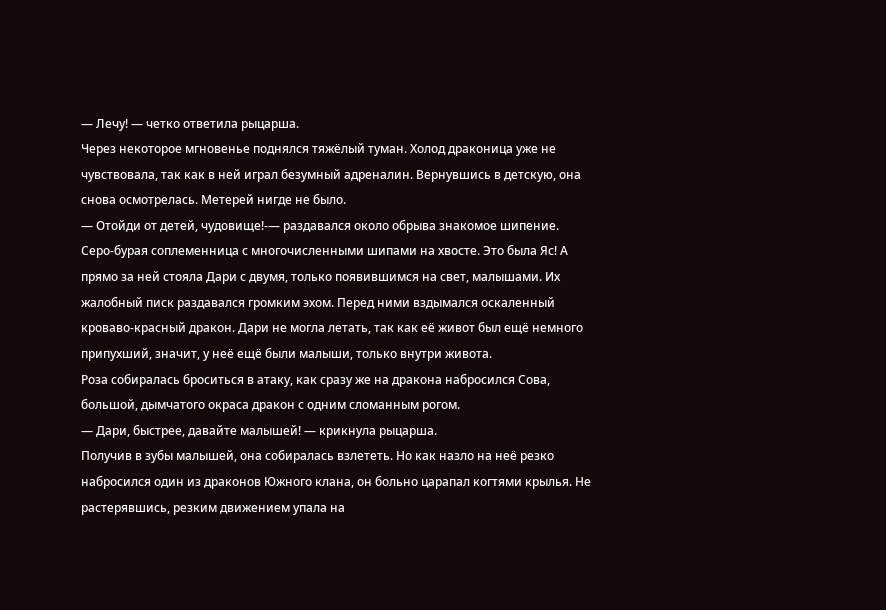— Лечу! — четко ответила рыцарша.
Через некоторое мгновенье поднялся тяжёлый туман. Холод драконица уже не
чувствовала, так как в ней играл безумный адреналин. Вернувшись в детскую, она снова осмотрелась. Метерей нигде не было.
— Отойди от детей, чудовище!-— раздавался около обрыва знакомое шипение.
Серо-бурая соплеменница с многочисленными шипами на хвосте. Это была Яс! А прямо за ней стояла Дари с двумя, только появившимся на свет, малышами. Их жалобный писк раздавался громким эхом. Перед ними вздымался оскаленный кроваво-красный дракон. Дари не могла летать, так как её живот был ещё немного припухший, значит, у неё ещё были малыши, только внутри живота.
Роза собиралась броситься в атаку, как сразу же на дракона набросился Сова, большой, дымчатого окраса дракон с одним сломанным рогом.
— Дари, быстрее, давайте малышей! — крикнула рыцарша.
Получив в зубы малышей, она собиралась взлететь. Но как назло на неё резко набросился один из драконов Южного клана, он больно царапал когтями крылья. Не растерявшись, резким движением упала на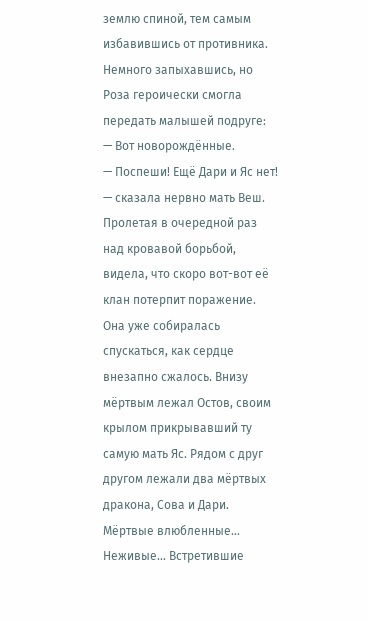землю спиной, тем самым избавившись от противника.
Немного запыхавшись, но Роза героически смогла передать малышей подруге:
— Вот новорождённые.
— Поспеши! Ещё Дари и Яс нет! — сказала нервно мать Веш.
Пролетая в очередной раз над кровавой борьбой, видела, что скоро вот-вот её клан потерпит поражение. Она уже собиралась спускаться, как сердце внезапно сжалось. Внизу мёртвым лежал Остов, своим крылом прикрывавший ту самую мать Яс. Рядом с друг другом лежали два мёртвых дракона, Сова и Дари. Мёртвые влюбленные... Неживые... Встретившие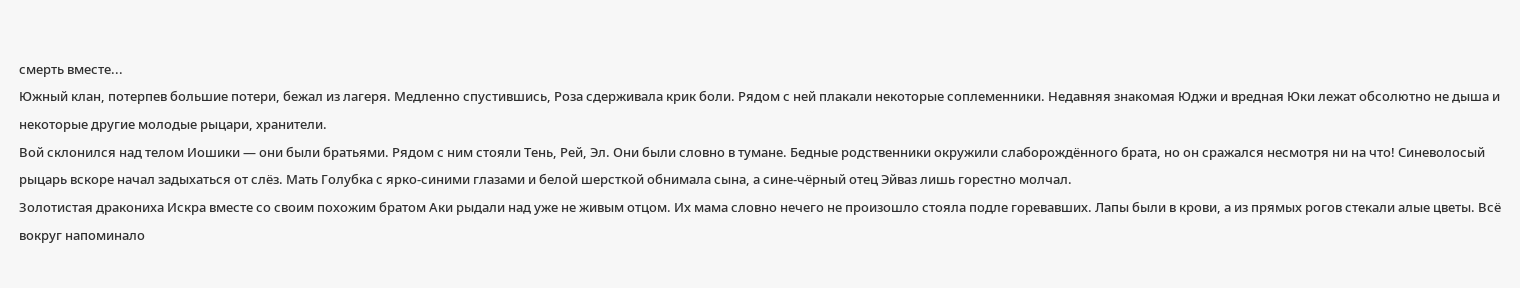смерть вместе...
Южный клан, потерпев большие потери, бежал из лагеря. Медленно спустившись, Роза сдерживала крик боли. Рядом с ней плакали некоторые соплеменники. Недавняя знакомая Юджи и вредная Юки лежат обсолютно не дыша и некоторые другие молодые рыцари, хранители.
Вой склонился над телом Иошики — они были братьями. Рядом с ним стояли Тень, Рей, Эл. Они были словно в тумане. Бедные родственники окружили слаборождённого брата, но он сражался несмотря ни на что! Синеволосый рыцарь вскоре начал задыхаться от слёз. Мать Голубка с ярко-синими глазами и белой шерсткой обнимала сына, а сине-чёрный отец Эйваз лишь горестно молчал.
Золотистая дракониха Искра вместе со своим похожим братом Аки рыдали над уже не живым отцом. Их мама словно нечего не произошло стояла подле горевавших. Лапы были в крови, а из прямых рогов стекали алые цветы. Всё вокруг напоминало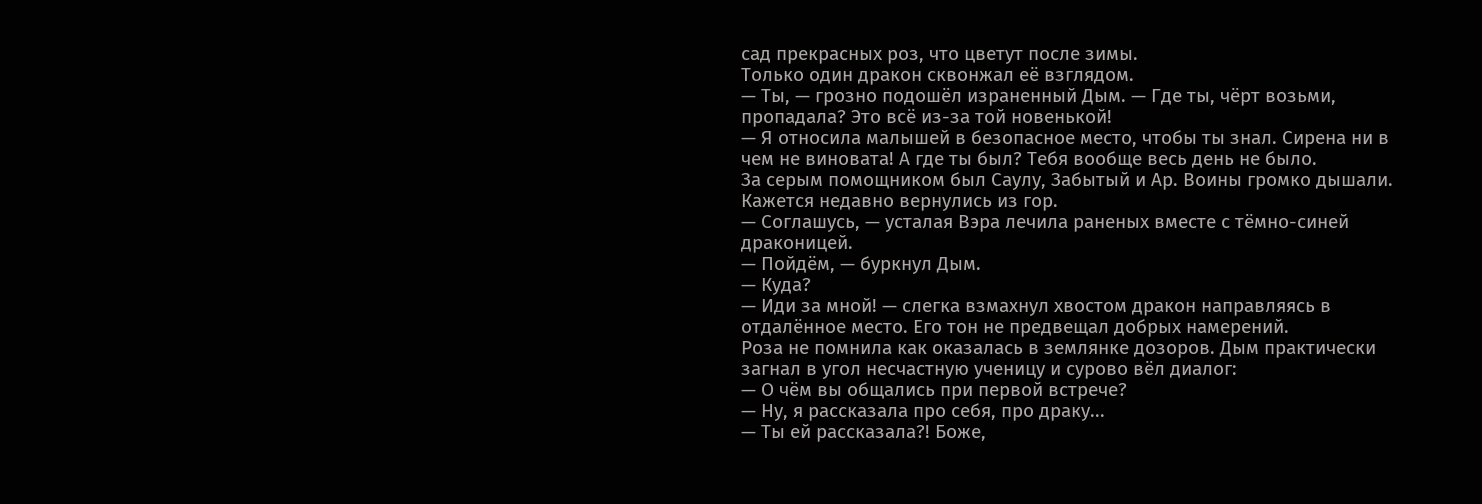сад прекрасных роз, что цветут после зимы.
Только один дракон сквонжал еë взглядом.
— Ты, — грозно подошëл израненный Дым. — Где ты, чёрт возьми, пропадала? Это всё из-за той новенькой!
— Я относила малышей в безопасное место, чтобы ты знал. Сирена ни в чем не виновата! А где ты был? Тебя вообще весь день не было.
За серым помощником был Саулу, Забытый и Ар. Воины громко дышали. Кажется недавно вернулись из гор.
— Соглашусь, — усталая Вэра лечила раненых вместе с тёмно-синей драконицей.
— Пойдём, — буркнул Дым.
— Куда?
— Иди за мной! — слегка взмахнул хвостом дракон направляясь в отдалённое место. Его тон не предвещал добрых намерений.
Роза не помнила как оказалась в землянке дозоров. Дым практически загнал в угол несчастную ученицу и сурово вёл диалог:
— О чём вы общались при первой встрече?
— Ну, я рассказала про себя, про драку...
— Ты ей рассказала?! Боже,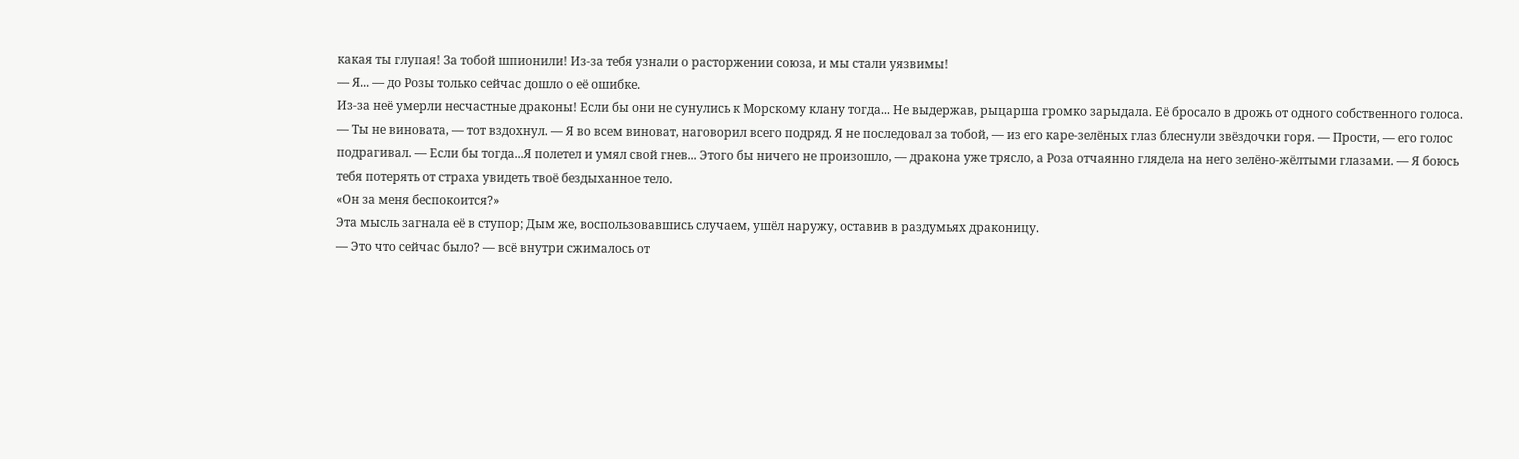какая ты глупая! За тобой шпионили! Из-за тебя узнали о расторжении союза, и мы стали уязвимы!
— Я... — до Розы только сейчас дошло о её ошибке.
Из-за неë умерли несчастные драконы! Если бы они не сунулись к Морскому клану тогда... Не выдержав, рыцарша громко зарыдала. Её бросало в дрожь от одного собственного голоса.
— Ты не виновата, — тот вздохнул. — Я во всем виноват, наговорил всего подряд. Я не последовал за тобой, — из его каре-зелёных глаз блеснули звёздочки горя. — Прости, — его голос подрагивал. — Если бы тогда...Я полетел и умял свой гнев... Этого бы ничего не произошло, — дракона уже трясло, а Роза отчаянно глядела на него зелёно-жёлтыми глазами. — Я боюсь тебя потерять от страха увидеть твоё бездыханное тело.
«Он за меня беспокоится?»
Эта мысль загнала её в ступор; Дым же, воспользовавшись случаем, ушёл наружу, оставив в раздумьях драконицу.
— Это что сейчас было? — всë внутри сжималось от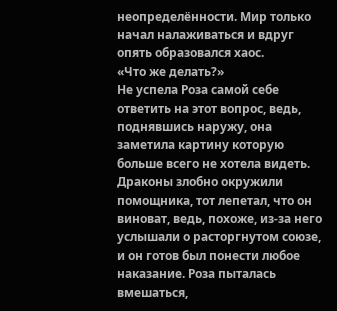неопределённости. Мир только начал налаживаться и вдруг опять образовался хаос.
«Что же делать?»
Не успела Роза самой себе ответить на этот вопрос, ведь, поднявшись наружу, она заметила картину которую больше всего не хотела видеть.
Драконы злобно окружили помощника, тот лепетал, что он виноват, ведь, похоже, из-за него услышали о расторгнутом союзе, и он готов был понести любое наказание. Роза пыталась вмешаться,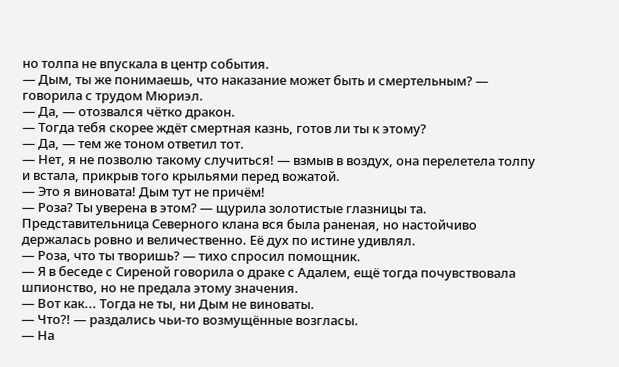но толпа не впускала в центр события.
— Дым, ты же понимаешь, что наказание может быть и смертельным? — говорила с трудом Мюриэл.
— Да, — отозвался чётко дракон.
— Тогда тебя скорее ждёт смертная казнь, готов ли ты к этому?
— Да, — тем же тоном ответил тот.
— Нет, я не позволю такому случиться! — взмыв в воздух, она перелетела толпу и встала, прикрыв того крыльями перед вожатой.
— Это я виновата! Дым тут не причём!
— Роза? Ты уверена в этом? — щурила золотистые глазницы та.
Представительница Северного клана вся была раненая, но настойчиво держалась ровно и величественно. Еë дух по истине удивлял.
— Роза, что ты творишь? — тихо спросил помощник.
— Я в беседе с Сиреной говорила о драке с Адалем, ещё тогда почувствовала шпионство, но не предала этому значения.
— Вот как... Тогда не ты, ни Дым не виноваты.
— Что?! — раздались чьи-то возмущённые возгласы.
— На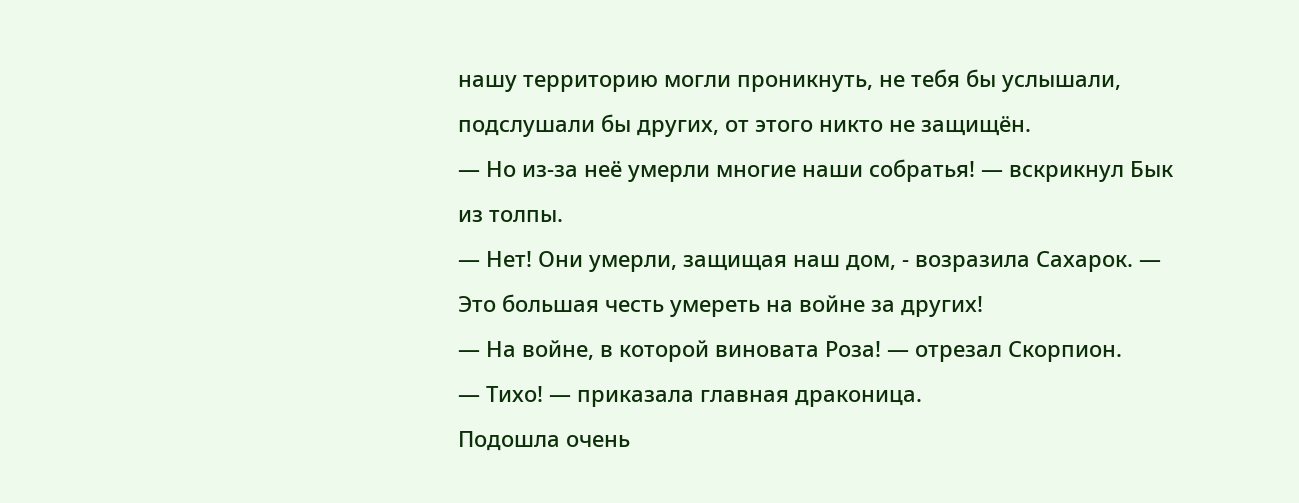нашу территорию могли проникнуть, не тебя бы услышали, подслушали бы других, от этого никто не защищён.
— Но из-за неё умерли многие наши собратья! — вскрикнул Бык из толпы.
— Нет! Они умерли, защищая наш дом, - возразила Сахарок. — Это большая честь умереть на войне за других!
— На войне, в которой виновата Роза! — отрезал Скорпион.
— Тихо! — приказала главная драконица.
Подошла очень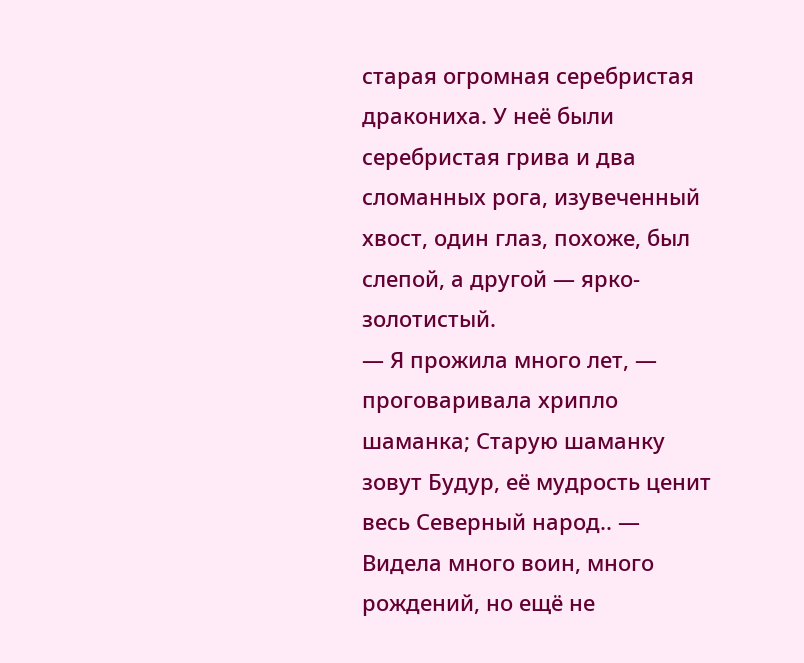старая огромная серебристая дракониха. У неё были серебристая грива и два сломанных рога, изувеченный хвост, один глаз, похоже, был слепой, а другой — ярко-золотистый.
— Я прожила много лет, — проговаривала хрипло шаманка; Старую шаманку зовут Будур, её мудрость ценит весь Северный народ.. — Видела много воин, много рождений, но ещё не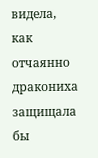видела, как отчаянно дракониха защищала бы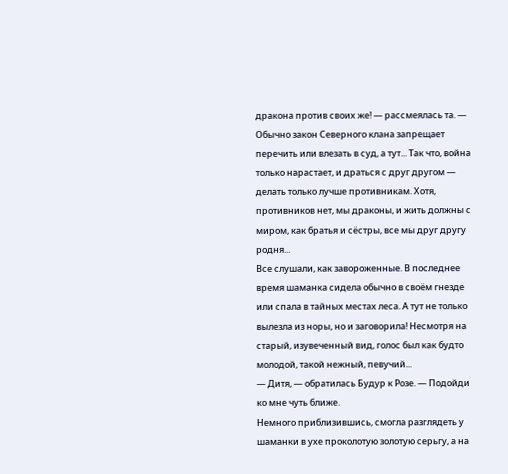дракона против своих же! — рассмеялась та. — Обычно закон Северного клана запрещает перечить или влезать в суд, а тут... Так что, война только нарастает, и драться с друг другом — делать только лучше противникам. Хотя, противников нет, мы драконы, и жить должны с миром, как братья и сёстры, все мы друг другу родня...
Все слушали, как завороженные. В последнее время шаманка сидела обычно в своëм гнезде или спала в тайных местах леса. А тут не только вылезла из норы, но и заговорила! Несмотря на старый, изувеченный вид, голос был как будто молодой, такой нежный, певучий...
— Дитя, — обратилась Будур к Розе. — Подойди ко мне чуть ближе.
Немного приблизившись, смогла разглядеть у шаманки в ухе проколотую золотую серьгу, а на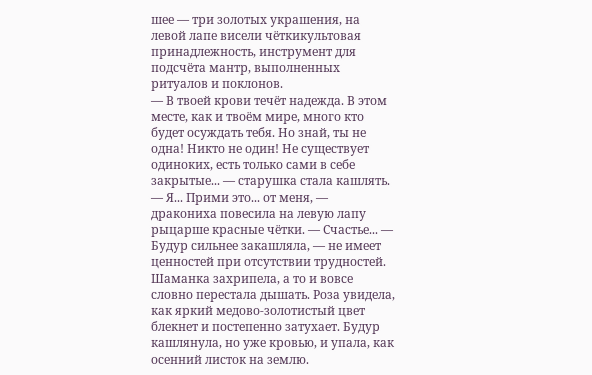шее — три золотых украшения, на левой лапе висели чёткикультовая принадлежность, инструмент для подсчёта мантр, выполненных ритуалов и поклонов.
— В твоей крови течёт надежда. В этом месте, как и твоём мире, много кто будет осуждать тебя. Но знай, ты не одна! Никто не один! Не существует одиноких, есть только сами в себе закрытые... — старушка стала кашлять. — Я... Прими это... от меня, — дракониха повесила на левую лапу рыцарше красные чётки. — Счастье... — Будур сильнее закашляла, — не имеет ценностей при отсутствии трудностей.
Шаманка захрипела, а то и вовсе словно перестала дышать. Роза увидела, как яркий медово-золотистый цвет блекнет и постепенно затухает. Будур кашлянула, но уже кровью, и упала, как осенний листок на землю.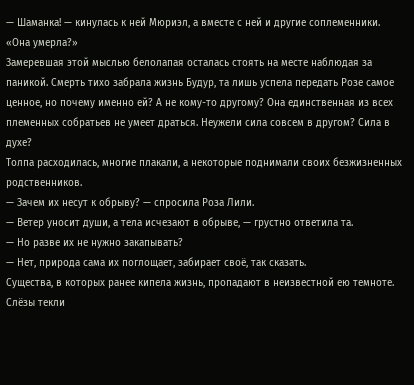— Шаманка! — кинулась к ней Мюриэл, а вместе с ней и другие соплеменники.
«Она умерла?»
Замеревшая этой мыслью белолапая осталась стоять на месте наблюдая за паникой. Смерть тихо забрала жизнь Будур, та лишь успела передать Розе самое ценное, но почему именно ей? А не кому-то другому? Она единственная из всех племенных собратьев не умеет драться. Неужели сила совсем в другом? Сила в духе?
Толпа расходилась, многие плакали, а некоторые поднимали своих безжизненных родственников.
— Зачем их несут к обрыву? — спросила Роза Лили.
— Ветер уносит души, а тела исчезают в обрыве, — грустно ответила та.
— Но разве их не нужно закапывать?
— Нет, природа сама их поглощает, забирает своё, так сказать.
Существа, в которых ранее кипела жизнь, пропадают в неизвестной ею темноте. Слёзы текли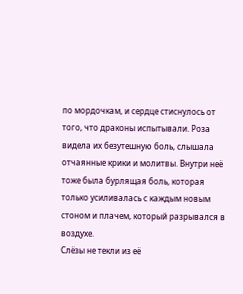по мордочкам, и сердце стиснулось от того, что драконы испытывали. Роза видела их безутешную боль, слышала отчаянные крики и молитвы. Внутри неё тоже была бурлящая боль, которая только усиливалась с каждым новым стоном и плачем, который разрывался в воздухе.
Слёзы не текли из её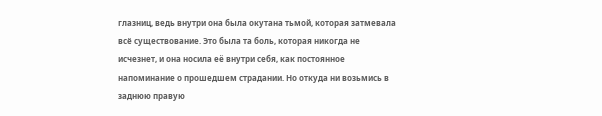глазниц, ведь внутри она была окутана тьмой, которая затмевала всё существование. Это была та боль, которая никогда не исчезнет, и она носила еë внутри себя, как постоянное напоминание о прошедшем страдании. Но откуда ни возьмись в заднюю правую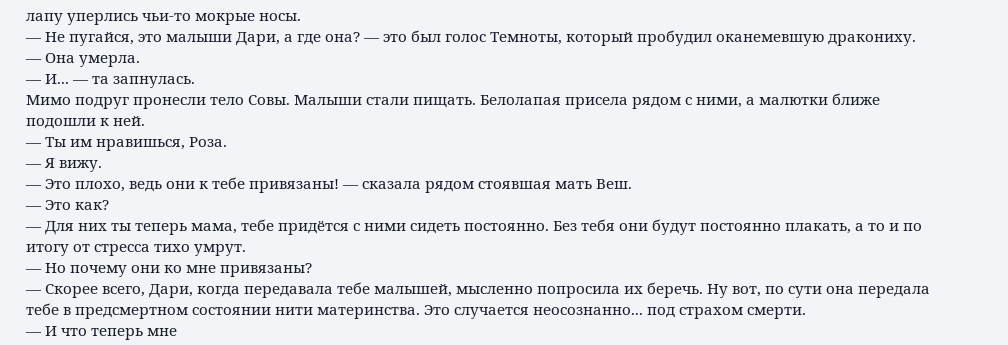лапу уперлись чьи-то мокрые носы.
— Не пугайся, это малыши Дари, а где она? — это был голос Темноты, который пробудил оканемевшую дракониху.
— Она умерла.
— И... — та запнулась.
Мимо подруг пронесли тело Совы. Малыши стали пищать. Белолапая присела рядом с ними, а малютки ближе подошли к ней.
— Ты им нравишься, Роза.
— Я вижу.
— Это плохо, ведь они к тебе привязаны! — сказала рядом стоявшая мать Веш.
— Это как?
— Для них ты теперь мама, тебе придётся с ними сидеть постоянно. Без тебя они будут постоянно плакать, а то и по итогу от стресса тихо умрут.
— Но почему они ко мне привязаны?
— Скорее всего, Дари, когда передавала тебе малышей, мысленно попросила их беречь. Ну вот, по сути она передала тебе в предсмертном состоянии нити материнства. Это случается неосознанно... под страхом смерти.
— И что теперь мне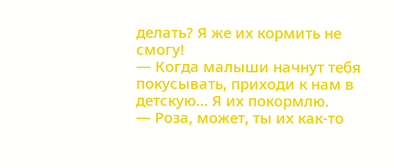делать? Я же их кормить не смогу!
— Когда малыши начнут тебя покусывать, приходи к нам в детскую... Я их покормлю.
— Роза, может, ты их как-то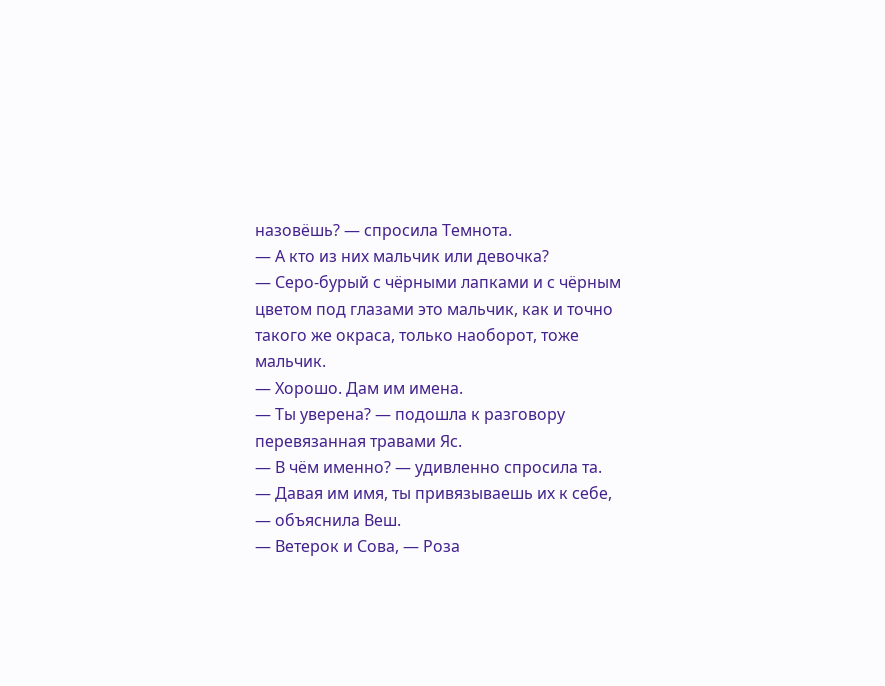назовёшь? — спросила Темнота.
— А кто из них мальчик или девочка?
— Серо-бурый с чёрными лапками и с чёрным цветом под глазами это мальчик, как и точно такого же окраса, только наоборот, тоже мальчик.
— Хорошо. Дам им имена.
— Ты уверена? — подошла к разговору перевязанная травами Яс.
— В чём именно? — удивленно спросила та.
— Давая им имя, ты привязываешь их к себе, — объяснила Веш.
— Ветерок и Сова, — Роза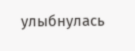улыбнулась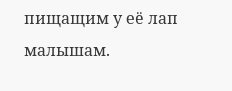пищащим у еë лап малышам.